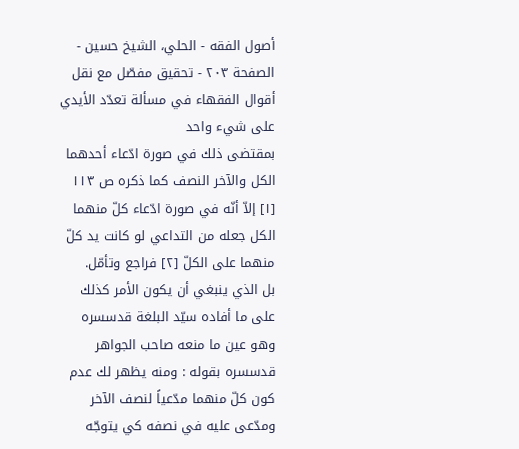أصول الفقه - الحلي، الشيخ حسين - الصفحة ٢٠٣ - تحقيق مفصّل مع نقل أقوال الفقهاء في مسألة تعدّد الأيدي على شيء واحد
بمقتضى ذلك في صورة ادّعاء أحدهما الكل والآخر النصف كما ذكره ص ١١٣ [١] إلاّ أنّه في صورة ادّعاء كلّ منهما الكل جعله من التداعي لو كانت يد كلّ منهما على الكلّ [٢] فراجع وتأمّل.
بل الذي ينبغي أن يكون الأمر كذلك على ما أفاده سيّد البلغة قدسسره وهو عين ما منعه صاحب الجواهر قدسسره بقوله : ومنه يظهر لك عدم كون كلّ منهما مدّعياً لنصف الآخر ومدّعى عليه في نصفه كي يتوجّه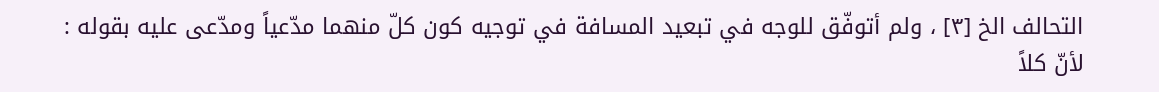التحالف الخ [٣] ، ولم أتوفّق للوجه في تبعيد المسافة في توجيه كون كلّ منهما مدّعياً ومدّعى عليه بقوله : لأنّ كلاً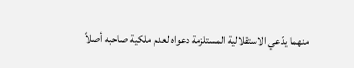منهما يدّعي الاستقلالية المستلزمة دعواه لعدم ملكية صاحبه أصلاً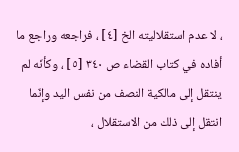، لا عدم استقلاليته الخ [٤] ، فراجعه وراجع ما أفاده في كتاب القضاء ص ٣٤٠ [٥] ، وكأنّه لم ينتقل إلى مالكية النصف من نفس اليد وإنّما انتقل إلى ذلك من الاستقلال ،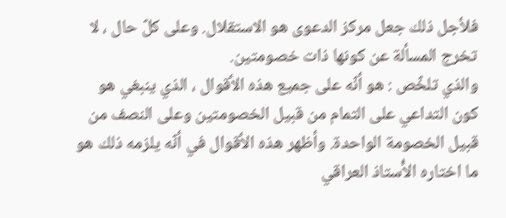فلأجل ذلك جعل مركز الدعوى هو الاستقلال. وعلى كلّ حال ، لا تخرج المسألة عن كونها ذات خصومتين.
والذي تلخّص : هو أنّه على جميع هذه الأقوال ، الذي ينبغي هو كون التداعي على التمام من قبيل الخصومتين وعلى النصف من قبيل الخصومة الواحدة. وأظهر هذه الأقوال في أنّه يلزمه ذلك هو ما اختاره الأُستاذ العراقي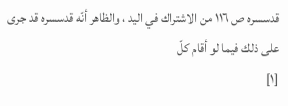قدسسره ص ١١٦ من الاشتراك في اليد ، والظاهر أنّه قدسسره قد جرى على ذلك فيما لو أقام كلّ
[١]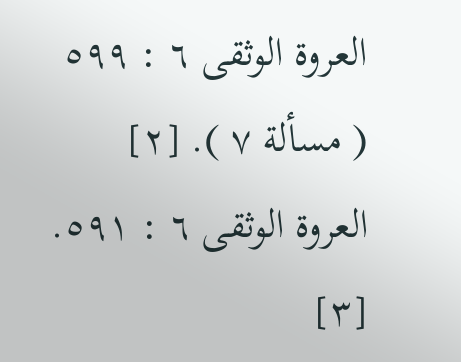العروة الوثقى ٦ : ٥٩٩ ( مسألة ٧ ). [٢] العروة الوثقى ٦ : ٥٩١. [٣]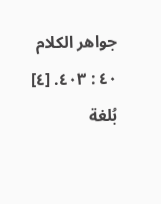جواهر الكلام ٤٠ : ٤٠٣. [٤] بُلغة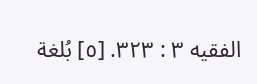الفقيه ٣ : ٣٢٣. [٥] بُلغة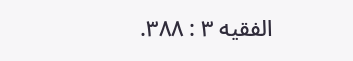الفقيه ٣ : ٣٨٨.